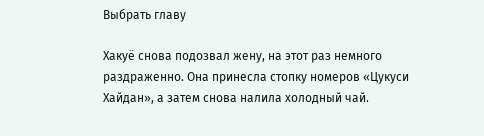Выбрать главу

Хакуё снова подозвал жену, на этот раз немного раздраженно. Она принесла стопку номеров «Цукуси Хайдан», а затем снова налила холодный чай.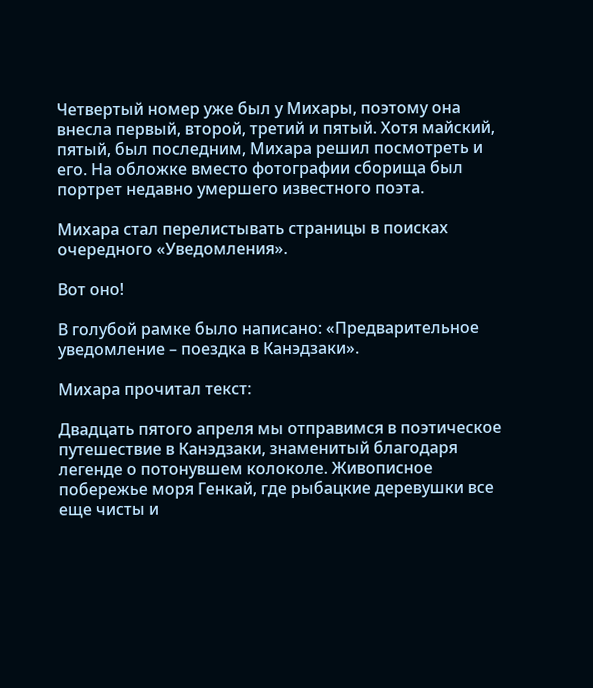Четвертый номер уже был у Михары, поэтому она внесла первый, второй, третий и пятый. Хотя майский, пятый, был последним, Михара решил посмотреть и его. На обложке вместо фотографии сборища был портрет недавно умершего известного поэта.

Михара стал перелистывать страницы в поисках очередного «Уведомления».

Вот оно!

В голубой рамке было написано: «Предварительное уведомление – поездка в Канэдзаки».

Михара прочитал текст:

Двадцать пятого апреля мы отправимся в поэтическое путешествие в Канэдзаки, знаменитый благодаря легенде о потонувшем колоколе. Живописное побережье моря Генкай, где рыбацкие деревушки все еще чисты и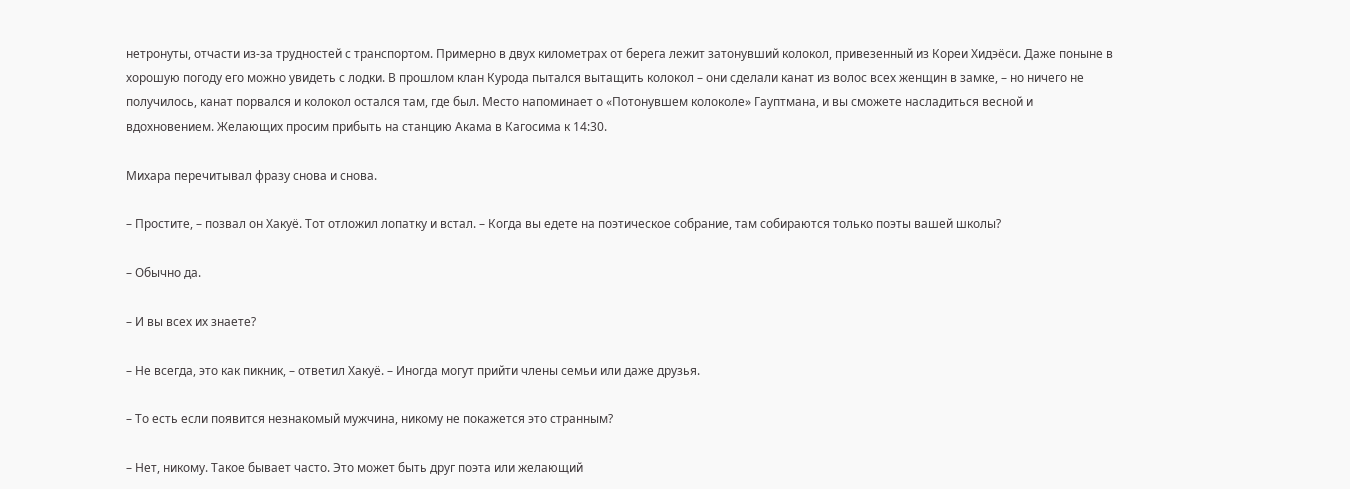нетронуты, отчасти из-за трудностей с транспортом. Примерно в двух километрах от берега лежит затонувший колокол, привезенный из Кореи Хидэёси. Даже поныне в хорошую погоду его можно увидеть с лодки. В прошлом клан Курода пытался вытащить колокол – они сделали канат из волос всех женщин в замке, – но ничего не получилось, канат порвался и колокол остался там, где был. Место напоминает о «Потонувшем колоколе» Гауптмана, и вы сможете насладиться весной и вдохновением. Желающих просим прибыть на станцию Акама в Кагосима к 14:30.

Михара перечитывал фразу снова и снова.

– Простите, – позвал он Хакуё. Тот отложил лопатку и встал. – Когда вы едете на поэтическое собрание, там собираются только поэты вашей школы?

– Обычно да.

– И вы всех их знаете?

– Не всегда, это как пикник, – ответил Хакуё. – Иногда могут прийти члены семьи или даже друзья.

– То есть если появится незнакомый мужчина, никому не покажется это странным?

– Нет, никому. Такое бывает часто. Это может быть друг поэта или желающий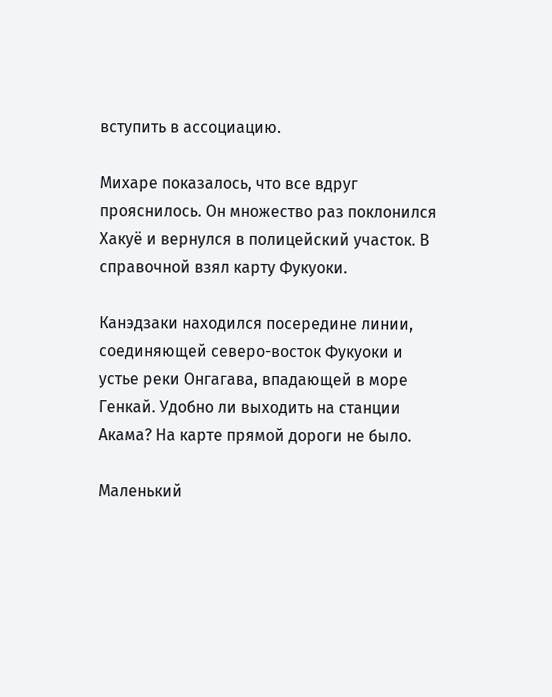вступить в ассоциацию.

Михаре показалось, что все вдруг прояснилось. Он множество раз поклонился Хакуё и вернулся в полицейский участок. В справочной взял карту Фукуоки.

Канэдзаки находился посередине линии, соединяющей северо-восток Фукуоки и устье реки Онгагава, впадающей в море Генкай. Удобно ли выходить на станции Акама? На карте прямой дороги не было.

Маленький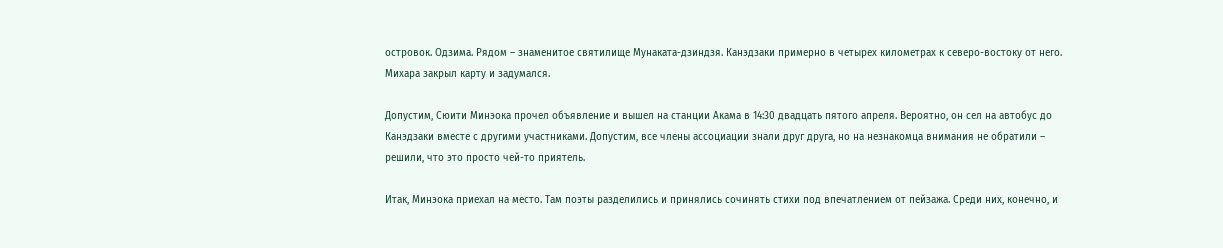островок. Одзима. Рядом – знаменитое святилище Мунаката-дзиндзя. Канэдзаки примерно в четырех километрах к северо-востоку от него. Михара закрыл карту и задумался.

Допустим, Сюити Минэока прочел объявление и вышел на станции Акама в 14:30 двадцать пятого апреля. Вероятно, он сел на автобус до Канэдзаки вместе с другими участниками. Допустим, все члены ассоциации знали друг друга, но на незнакомца внимания не обратили – решили, что это просто чей-то приятель.

Итак, Минэока приехал на место. Там поэты разделились и принялись сочинять стихи под впечатлением от пейзажа. Среди них, конечно, и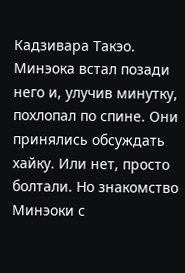Кадзивара Такэо. Минэока встал позади него и, улучив минутку, похлопал по спине. Они принялись обсуждать хайку. Или нет, просто болтали. Но знакомство Минэоки с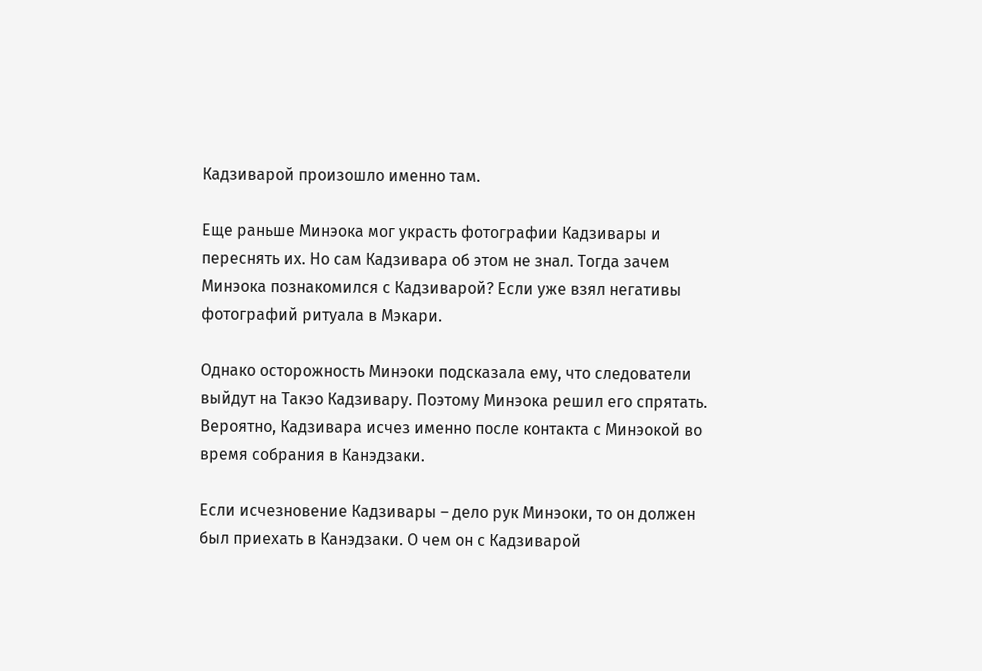Кадзиварой произошло именно там.

Еще раньше Минэока мог украсть фотографии Кадзивары и переснять их. Но сам Кадзивара об этом не знал. Тогда зачем Минэока познакомился с Кадзиварой? Если уже взял негативы фотографий ритуала в Мэкари.

Однако осторожность Минэоки подсказала ему, что следователи выйдут на Такэо Кадзивару. Поэтому Минэока решил его спрятать. Вероятно, Кадзивара исчез именно после контакта с Минэокой во время собрания в Канэдзаки.

Если исчезновение Кадзивары – дело рук Минэоки, то он должен был приехать в Канэдзаки. О чем он с Кадзиварой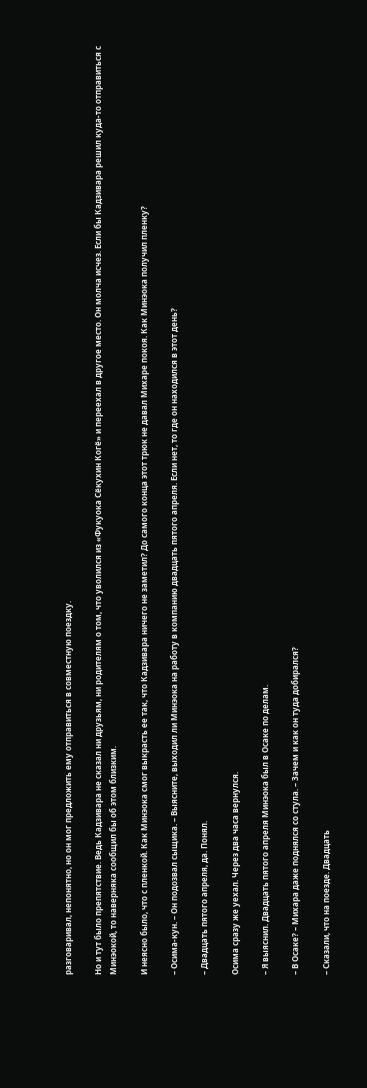разговаривал, непонятно, но он мог предложить ему отправиться в совместную поездку.

Но и тут было препятствие. Ведь Кадзивара не сказал ни друзьям, ни родителям о том, что уволился из «Фукуока Сёкухин Когё» и переехал в другое место. Он молча исчез. Если бы Кадзивара решил куда-то отправиться с Минэокой, то наверняка сообщил бы об этом близким.

И неясно было, что с пленкой. Как Минэока смог выкрасть ее так, что Кадзивара ничего не заметил? До самого конца этот трюк не давал Михаре покоя. Как Минэока получил пленку?

– Осима-кун. – Он подозвал сыщика. – Выясните, выходил ли Минэока на работу в компанию двадцать пятого апреля. Если нет, то где он находился в этот день?

– Двадцать пятого апреля, да. Понял.

Осима сразу же уехал. Через два часа вернулся.

– Я выяснил. Двадцать пятого апреля Минэока был в Осаке по делам.

– В Осаке? – Михара даже поднялся со стула. – Зачем и как он туда добирался?

– Сказали, что на поезде. Двадцать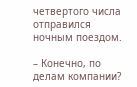четвертого числа отправился ночным поездом.

– Конечно, по делам компании?